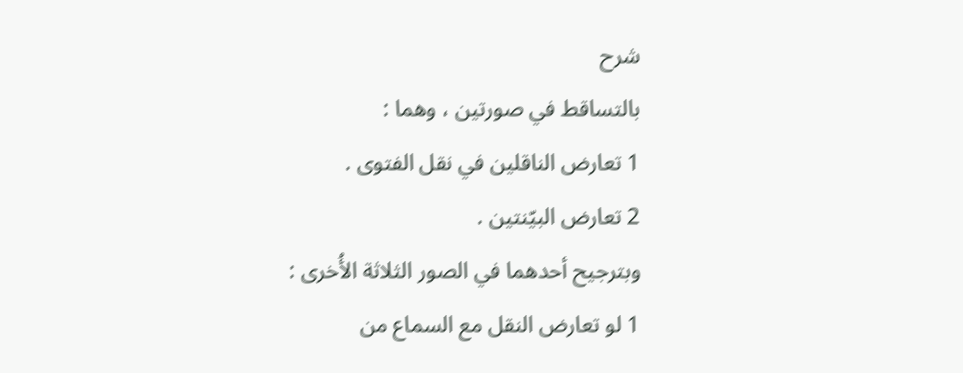شرح
بالتساقط في صورتين ، وهما :
1 تعارض الناقلين في نقل الفتوى .
2 تعارض البيّنتين .
وبترجيح أحدهما في الصور الثلاثة الأُخرى :
1 لو تعارض النقل مع السماع من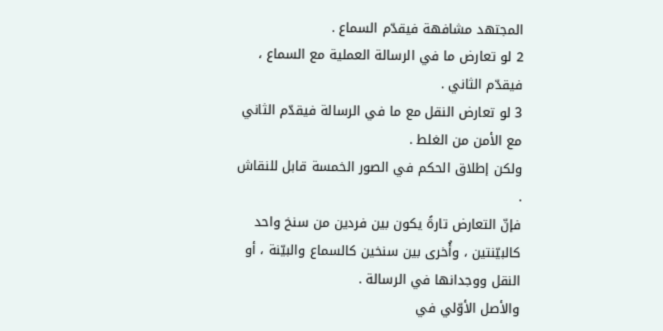المجتهد مشافهة فيقدّم السماع .
2 لو تعارض ما في الرسالة العملية مع السماع ، فيقدّم الثاني .
3 لو تعارض النقل مع ما في الرسالة فيقدّم الثاني مع الأمن من الغلط .
ولكن إطلاق الحكم في الصور الخمسة قابل للنقاش .
فإنّ التعارض تارةً يكون بين فردين من سنخ واحد كالبيّنتين ، وأُخرى بين سنخين كالسماع والبيّنة ، أو النقل ووجدانها في الرسالة .
والأصل الأوّلي في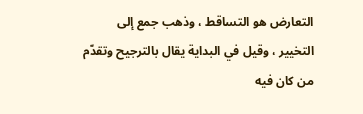التعارض هو التساقط ، وذهب جمع إلى التخيير ، وقيل في البداية يقال بالترجيح وتقدّم من كان فيه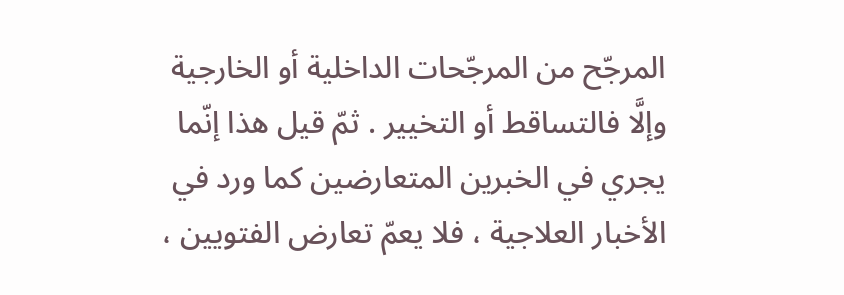المرجّح من المرجّحات الداخلية أو الخارجية وإلَّا فالتساقط أو التخيير . ثمّ قيل هذا إنّما يجري في الخبرين المتعارضين كما ورد في الأخبار العلاجية ، فلا يعمّ تعارض الفتويين ،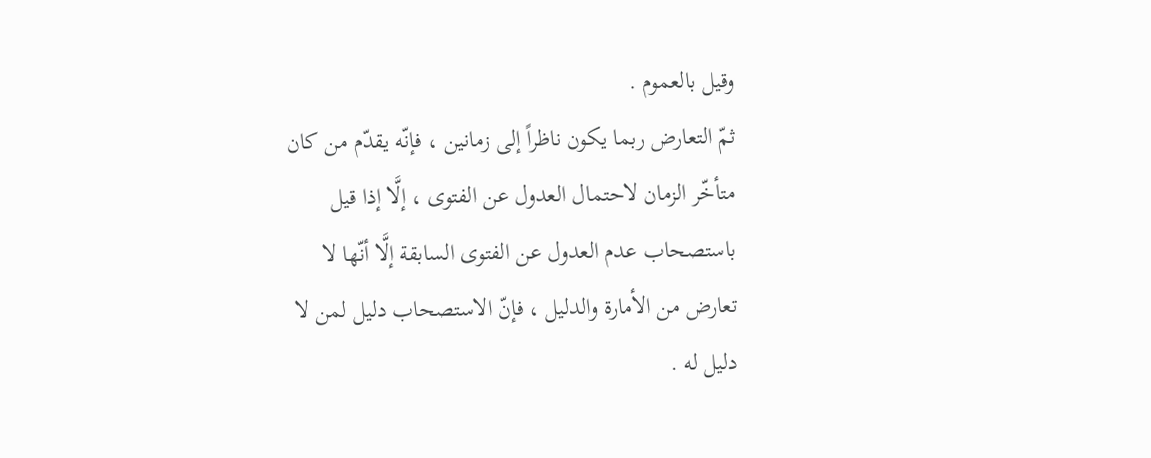وقيل بالعموم .
ثمّ التعارض ربما يكون ناظراً إلى زمانين ، فإنّه يقدّم من كان متأخّر الزمان لاحتمال العدول عن الفتوى ، إلَّا إذا قيل باستصحاب عدم العدول عن الفتوى السابقة إلَّا أنّها لا تعارض من الأمارة والدليل ، فإنّ الاستصحاب دليل لمن لا دليل له .